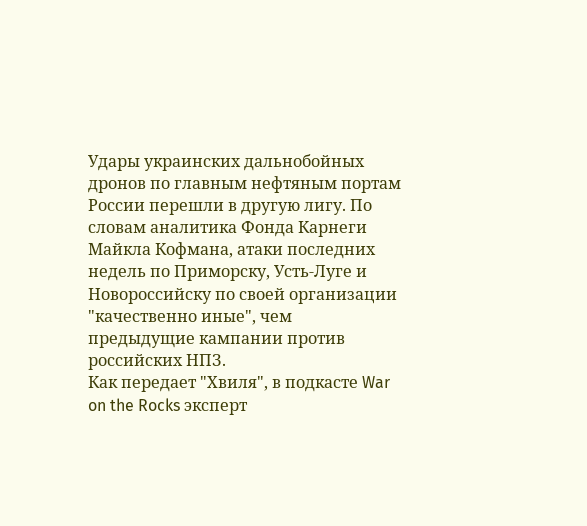Удары украинских дальнобойных дронов по главным нефтяным портам России перешли в другую лигу. По словам аналитика Фонда Карнеги Майкла Кофмана, атаки последних недель по Приморску, Усть-Луге и Новороссийску по своей организации "качественно иные", чем предыдущие кампании против российских НПЗ.
Как передает "Хвиля", в подкасте War on the Rocks эксперт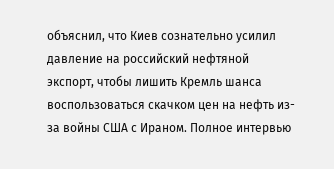объяснил, что Киев сознательно усилил давление на российский нефтяной экспорт, чтобы лишить Кремль шанса воспользоваться скачком цен на нефть из-за войны США с Ираном. Полное интервью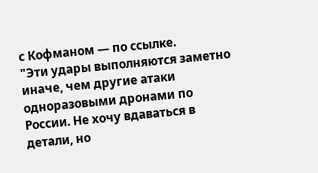с Кофманом — по ссылке.
"Эти удары выполняются заметно иначе, чем другие атаки одноразовыми дронами по России. Не хочу вдаваться в детали, но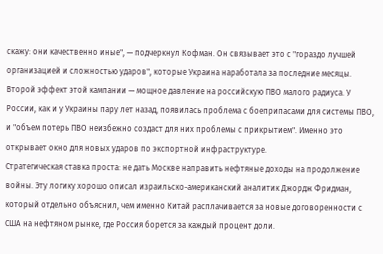скажу: они качественно иные", — подчеркнул Кофман. Он связывает это с "гораздо лучшей организацией и сложностью ударов", которые Украина наработала за последние месяцы.
Второй эффект этой кампании — мощное давление на российскую ПВО малого радиуса. У России, как и у Украины пару лет назад, появилась проблема с боеприпасами для системы ПВО, и "объем потерь ПВО неизбежно создаст для них проблемы с прикрытием". Именно это открывает окно для новых ударов по экспортной инфраструктуре.
Стратегическая ставка проста: не дать Москве направить нефтяные доходы на продолжение войны. Эту логику хорошо описал израильско-американский аналитик Джордж Фридман, который отдельно объяснил, чем именно Китай расплачивается за новые договоренности с США на нефтяном рынке, где Россия борется за каждый процент доли.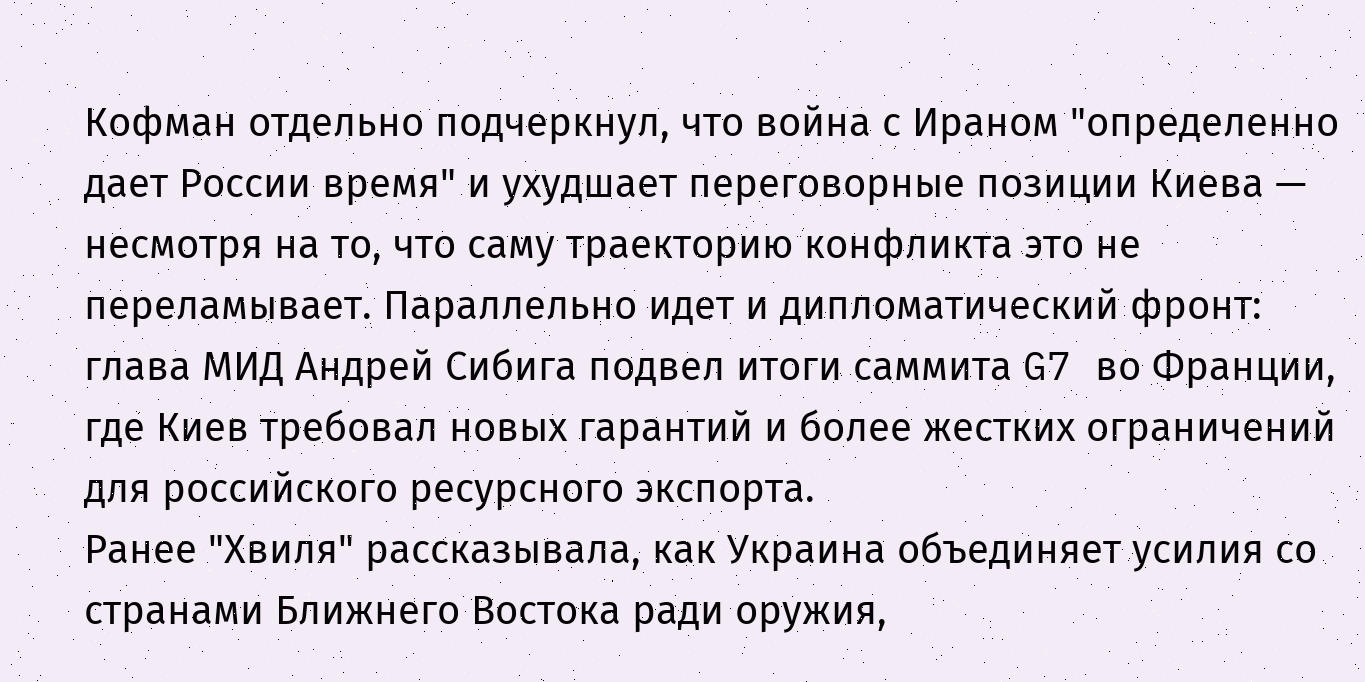Кофман отдельно подчеркнул, что война с Ираном "определенно дает России время" и ухудшает переговорные позиции Киева — несмотря на то, что саму траекторию конфликта это не переламывает. Параллельно идет и дипломатический фронт: глава МИД Андрей Сибига подвел итоги саммита G7 во Франции, где Киев требовал новых гарантий и более жестких ограничений для российского ресурсного экспорта.
Ранее "Хвиля" рассказывала, как Украина объединяет усилия со странами Ближнего Востока ради оружия,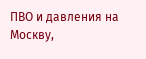ПВО и давления на Москву,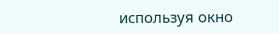используя окно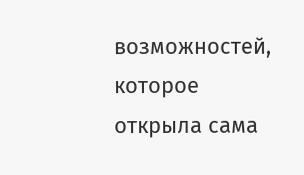возможностей, которое открыла сама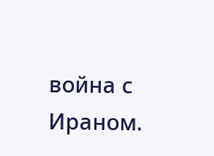война с Ираном.